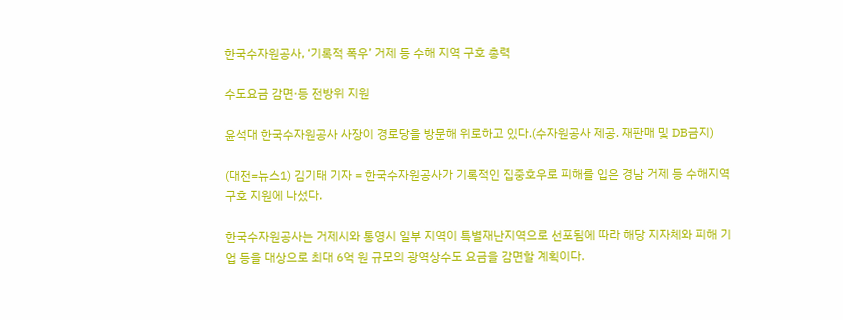한국수자원공사, ‘기록적 폭우’ 거제 등 수해 지역 구호 총력

수도요금 감면·등 전방위 지원

윤석대 한국수자원공사 사장이 경로당을 방문해 위로하고 있다.(수자원공사 제공. 재판매 및 DB금지)

(대전=뉴스1) 김기태 기자 = 한국수자원공사가 기록적인 집중호우로 피해를 입은 경남 거제 등 수해지역 구호 지원에 나섰다.

한국수자원공사는 거제시와 통영시 일부 지역이 특별재난지역으로 선포됨에 따라 해당 지자체와 피해 기업 등을 대상으로 최대 6억 원 규모의 광역상수도 요금을 감면할 계획이다.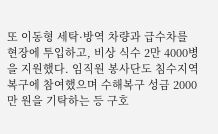또 이동형 세탁·방역 차량과 급수차를 현장에 투입하고, 비상 식수 2만 4000병을 지원했다. 임직원 봉사단도 침수지역 복구에 참여했으며 수해복구 성금 2000만 원을 기탁하는 등 구호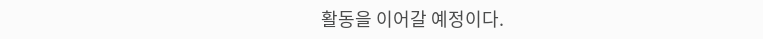활동을 이어갈 예정이다.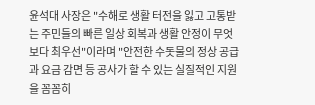윤석대 사장은 "수해로 생활 터전을 잃고 고통받는 주민들의 빠른 일상 회복과 생활 안정이 무엇보다 최우선"이라며 "안전한 수돗물의 정상 공급과 요금 감면 등 공사가 할 수 있는 실질적인 지원을 꼼꼼히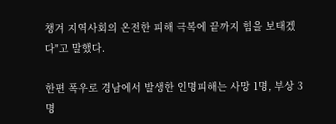챙겨 지역사회의 온전한 피해 극복에 끝까지 힘을 보태겠다"고 말했다.

한편 폭우로 경남에서 발생한 인명피해는 사망 1명, 부상 3명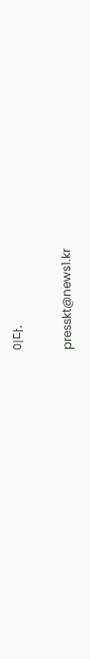이다.

presskt@news1.kr